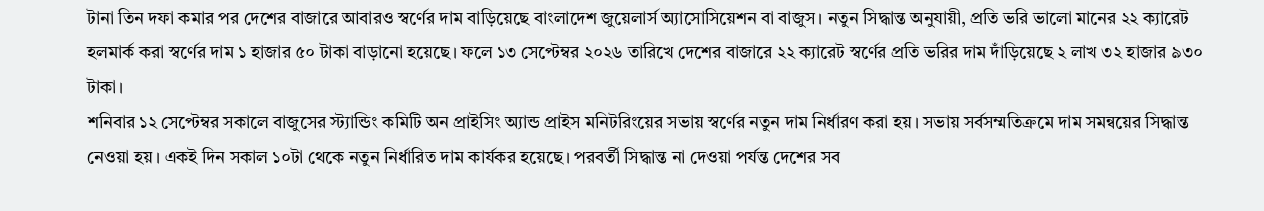টানা তিন দফা কমার পর দেশের বাজারে আবারও স্বর্ণের দাম বাড়িয়েছে বাংলাদেশ জুয়েলার্স অ্যাসোসিয়েশন বা বাজুস। নতুন সিদ্ধান্ত অনুযায়ী, প্রতি ভরি ভালো মানের ২২ ক্যারেট হলমার্ক করা স্বর্ণের দাম ১ হাজার ৫০ টাকা বাড়ানো হয়েছে। ফলে ১৩ সেপ্টেম্বর ২০২৬ তারিখে দেশের বাজারে ২২ ক্যারেট স্বর্ণের প্রতি ভরির দাম দাঁড়িয়েছে ২ লাখ ৩২ হাজার ৯৩০ টাকা।
শনিবার ১২ সেপ্টেম্বর সকালে বাজুসের স্ট্যান্ডিং কমিটি অন প্রাইসিং অ্যান্ড প্রাইস মনিটরিংয়ের সভায় স্বর্ণের নতুন দাম নির্ধারণ করা হয়। সভায় সর্বসম্মতিক্রমে দাম সমন্বয়ের সিদ্ধান্ত নেওয়া হয়। একই দিন সকাল ১০টা থেকে নতুন নির্ধারিত দাম কার্যকর হয়েছে। পরবর্তী সিদ্ধান্ত না দেওয়া পর্যন্ত দেশের সব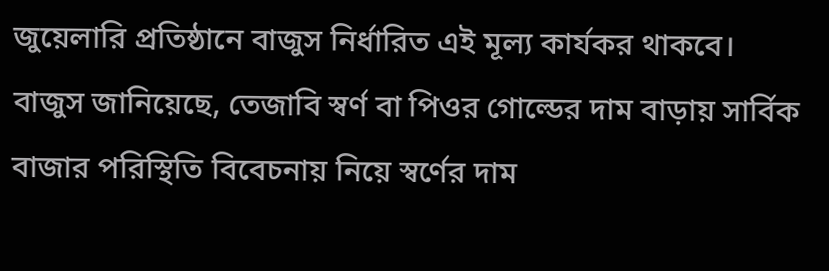জুয়েলারি প্রতিষ্ঠানে বাজুস নির্ধারিত এই মূল্য কার্যকর থাকবে।
বাজুস জানিয়েছে, তেজাবি স্বর্ণ বা পিওর গোল্ডের দাম বাড়ায় সার্বিক বাজার পরিস্থিতি বিবেচনায় নিয়ে স্বর্ণের দাম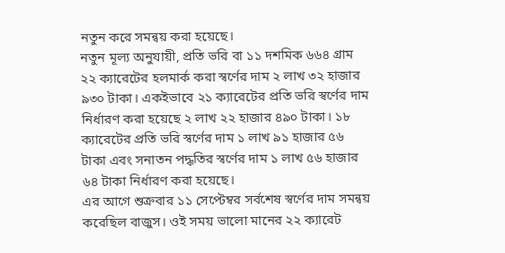নতুন করে সমন্বয় করা হয়েছে।
নতুন মূল্য অনুযায়ী, প্রতি ভরি বা ১১ দশমিক ৬৬৪ গ্রাম ২২ ক্যারেটের হলমার্ক করা স্বর্ণের দাম ২ লাখ ৩২ হাজার ৯৩০ টাকা। একইভাবে ২১ ক্যারেটের প্রতি ভরি স্বর্ণের দাম নির্ধারণ করা হয়েছে ২ লাখ ২২ হাজার ৪৯০ টাকা। ১৮ ক্যারেটের প্রতি ভরি স্বর্ণের দাম ১ লাখ ৯১ হাজার ৫৬ টাকা এবং সনাতন পদ্ধতির স্বর্ণের দাম ১ লাখ ৫৬ হাজার ৬৪ টাকা নির্ধারণ করা হয়েছে।
এর আগে শুক্রবার ১১ সেপ্টেম্বর সর্বশেষ স্বর্ণের দাম সমন্বয় করেছিল বাজুস। ওই সময় ভালো মানের ২২ ক্যারেট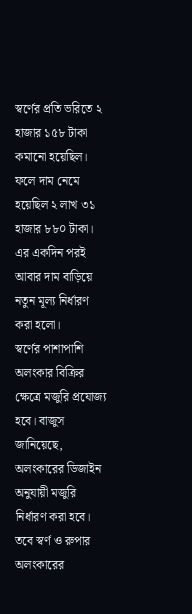স্বর্ণের প্রতি ভরিতে ২ হাজার ১৫৮ টাকা কমানো হয়েছিল। ফলে দাম নেমে হয়েছিল ২ লাখ ৩১ হাজার ৮৮০ টাকা। এর একদিন পরই আবার দাম বাড়িয়ে নতুন মূল্য নির্ধারণ করা হলো।
স্বর্ণের পাশাপাশি অলংকার বিক্রির ক্ষেত্রে মজুরি প্রযোজ্য হবে। বাজুস জানিয়েছে, অলংকারের ডিজাইন অনুযায়ী মজুরি নির্ধারণ করা হবে। তবে স্বর্ণ ও রুপার অলংকারের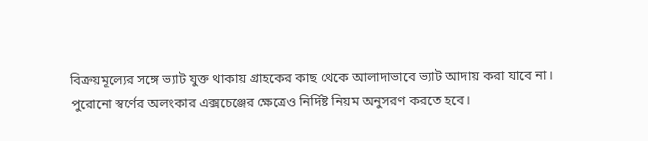বিক্রয়মূল্যের সঙ্গে ভ্যাট যুক্ত থাকায় গ্রাহকের কাছ থেকে আলাদাভাবে ভ্যাট আদায় করা যাবে না।
পুরোনো স্বর্ণের অলংকার এক্সচেঞ্জের ক্ষেত্রেও নির্দিষ্ট নিয়ম অনুসরণ করতে হবে।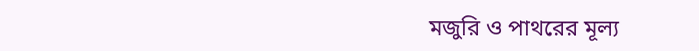মজুরি ও পাথরের মূল্য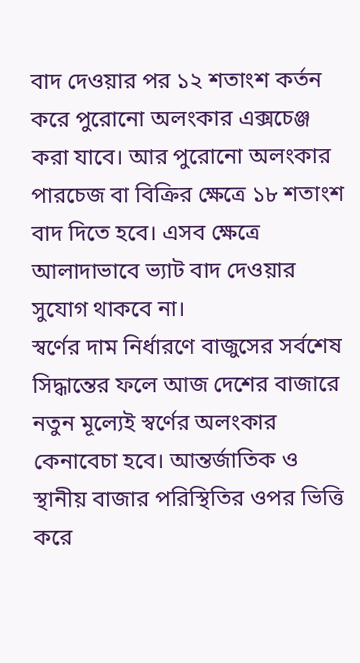বাদ দেওয়ার পর ১২ শতাংশ কর্তন করে পুরোনো অলংকার এক্সচেঞ্জ করা যাবে। আর পুরোনো অলংকার পারচেজ বা বিক্রির ক্ষেত্রে ১৮ শতাংশ বাদ দিতে হবে। এসব ক্ষেত্রে আলাদাভাবে ভ্যাট বাদ দেওয়ার সুযোগ থাকবে না।
স্বর্ণের দাম নির্ধারণে বাজুসের সর্বশেষ সিদ্ধান্তের ফলে আজ দেশের বাজারে নতুন মূল্যেই স্বর্ণের অলংকার কেনাবেচা হবে। আন্তর্জাতিক ও স্থানীয় বাজার পরিস্থিতির ওপর ভিত্তি করে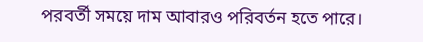পরবর্তী সময়ে দাম আবারও পরিবর্তন হতে পারে।